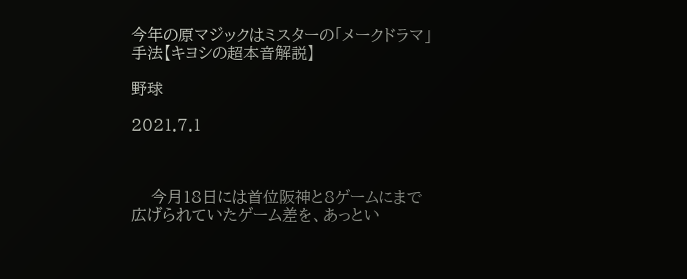今年の原マジックはミスターの「メークドラマ」手法【キヨシの超本音解説】

野球

2021.7.1



    今月18日には首位阪神と8ゲームにまで広げられていたゲーム差を、あっとい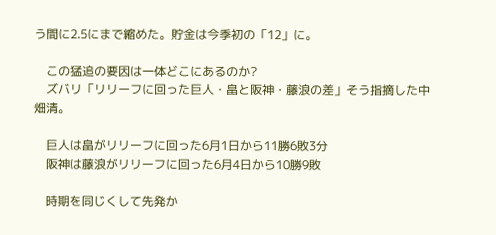う間に2.5にまで縮めた。貯金は今季初の「12」に。

    この猛追の要因は一体どこにあるのか?
    ズバリ「リリーフに回った巨人・畠と阪神・藤浪の差」そう指摘した中畑清。

    巨人は畠がリリーフに回った6月1日から11勝6敗3分
    阪神は藤浪がリリーフに回った6月4日から10勝9敗

    時期を同じくして先発か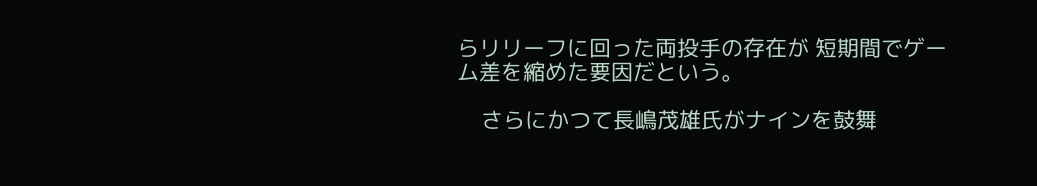らリリーフに回った両投手の存在が 短期間でゲーム差を縮めた要因だという。

    さらにかつて長嶋茂雄氏がナインを鼓舞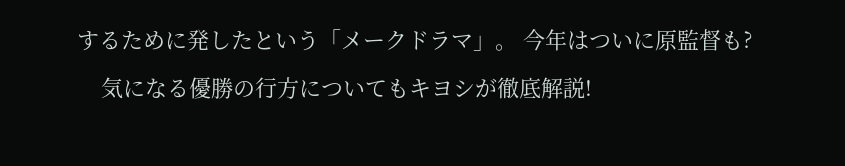するために発したという「メークドラマ」。 今年はついに原監督も?

    気になる優勝の行方についてもキヨシが徹底解説!